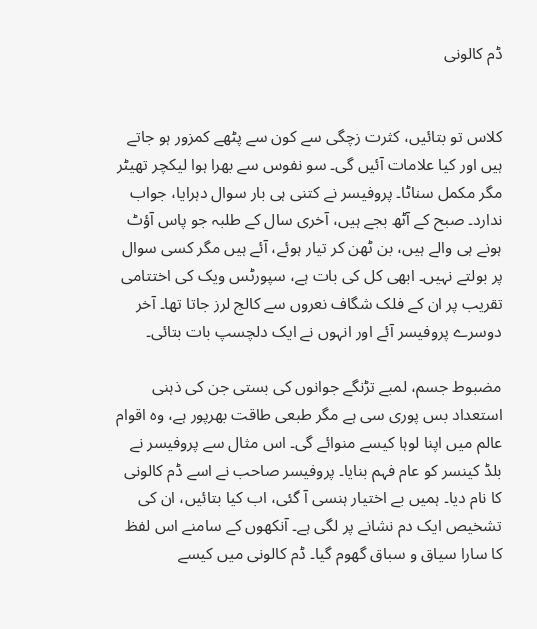ڈم کالونی


کلاس تو بتائیں، کثرت زچگی سے کون سے پٹھے کمزور ہو جاتے ہیں اور کیا علامات آئیں گی۔ سو نفوس سے بھرا ہوا لیکچر تھیٹر مگر مکمل سناٹا۔ پروفیسر نے کتنی ہی بار سوال دہرایا، جواب ندارد۔ صبح کے آٹھ بجے ہیں، آخری سال کے طلبہ جو پاس آؤٹ ہونے ہی والے ہیں، بن ٹھن کر تیار ہوئے، آئے ہیں مگر کسی سوال پر بولتے نہیں۔ ابھی کل کی بات ہے، سپورٹس ویک کی اختتامی تقریب پر ان کے فلک شگاف نعروں سے کالج لرز جاتا تھا۔ آخر دوسرے پروفیسر آئے اور انہوں نے ایک دلچسپ بات بتائی۔

مضبوط جسم، لمبے تڑنگے جوانوں کی بستی جن کی ذہنی استعداد بس پوری سی ہے مگر طبعی طاقت بھرپور ہے، وہ اقوام عالم میں اپنا لوہا کیسے منوائے گی۔ اس مثال سے پروفیسر نے بلڈ کینسر کو عام فہم بنایا۔ پروفیسر صاحب نے اسے ڈم کالونی کا نام دیا۔ ہمیں بے اختیار ہنسی آ گئی، اب کیا بتائیں، ان کی تشخیص ایک دم نشانے پر لگی ہے۔ آنکھوں کے سامنے اس لفظ کا سارا سیاق و سباق گھوم گیا۔ ڈم کالونی میں کیسے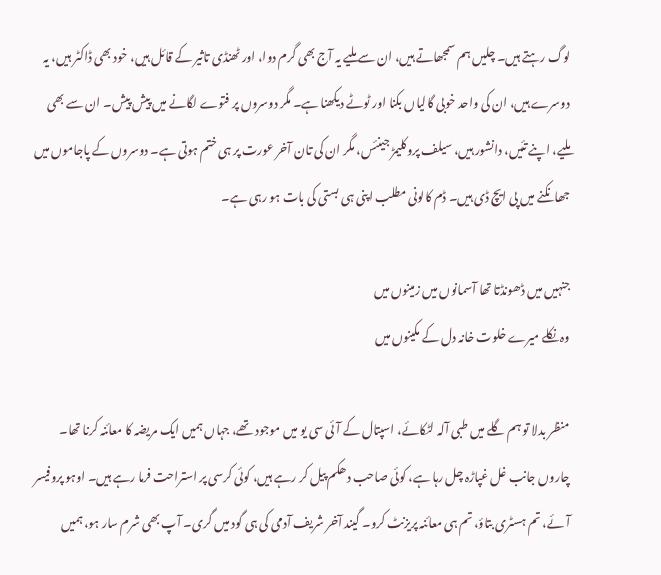لوگ رہتے ہیں۔ چلیں ہم سمجھاتے ہیں، ان سے ملیے یہ آج بھی گرم دوا، اور ٹھنڈی تاثیر کے قائل ہیں، خود بھی ڈاکٹر ہیں، یہ دوسرے ہیں، ان کی واحد خوبی گالیاں بکنا اور ٹوٹے دیکھنا ہے۔ مگر دوسروں پر فتوے لگانے میں پیش پیش۔ ان سے بھی ملیے، اپنے تئیں، دانشور ہیں، سیلف پروکلیمڑ جینئس، مگر ان کی تان آخر عورت پر ہی ختم ہوتی ہے۔ دوسروں کے پاجاموں میں جھانکنے میں پی ایچ ڈی ہیں۔ ڈم کالونی مطلب اپنی ہی بستی کی بات ہو رہی ہے۔

جنہیں میں ڈھونڈتا تھا آسمانوں میں زمینوں میں
وہ نکلے میرے خلوت خانہ دل کے مکینوں میں

منظر بدلا تو ہم گلے میں طبی آلہ لٹکائے، اسپتال کے آئی سی یو میں موجود تھے، جہاں ہمیں ایک مریضہ کا معائنہ کرنا تھا۔ چاروں جانب غل غپاڑہ چل رہا ہے، کوئی صاحب دھکم پیل کر رہے ہیں، کوئی کرسی پر استراحت فرما رہے ہیں۔ اوہو پروفیسر آئے، تم ہسٹری بتاؤ، تم ہی معائنہ پریزنٹ کرو۔ گیند آخر شریف آدمی کی ہی گود میں گری۔ آپ بھی شرم سار ہو، ہمیں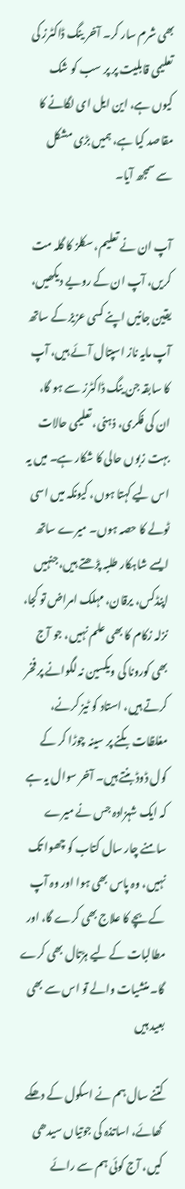بھی شرم سار کر۔ آخر ینگ ڈاکٹرز کی تعلیمی قابلیت پر پر سب کو شک کیوں ہے، این ایل ای لگانے کا مقاصد کیا ہے، ہمیں بڑی مشکل سے سمجھ آیا۔

آپ ان نے تعلیم، سکلز کا گلہ مت کریں، آپ ان کے رویے دیکھیں، یقین جانیں اپنے کسی عزیز کے ساتھ آپ مایہ ناز اسپتال آئے ہیں، آپ کا سابقہ جن ینگ ڈاکٹرز سے ہو گا، ان کی فکری، ذہنی، تعلیمی حالات بہت زبوں حالی کا شکار ہے۔ میں یہ اس لیے کہتا ہوں، کیونکہ میں اسی ٹولے کا حصہ ہوں۔ میرے ساتھ ایسے شاہکار طلبہ پڑھتے ہیں، جنہیں اپنڈکس، یرقان، مہلک امراض تو کجا، نزلہ زکام کا بھی علم نہیں، جو آج بھی کورونا کی ویکسین نہ لگوانے پر فخر کرتے ہیں، استاد کو ٹیز کرنے، مغلظات بکنے پر سینہ چوڑا کر کے کول ڈوڈ بنتے ہیں۔ آخر سوال یہ ہے کہ ایک شہزادہ جس نے میرے سامنے چار سال کتاب کو چھوا تک نہیں، وہ پاس بھی ہوا اور وہ آپ کے بچے کا علاج بھی کرے گا، اور مطالبات کے لیے ہڑتال بھی کرے گا۔ منشیات والے تو اس سے بھی بعید ہیں

کتنے سال ہم نے اسکول کے دھکے کھائے، اساتذہ کی جوتیاں سیدھی کیں، آج کوئی ہم سے رائے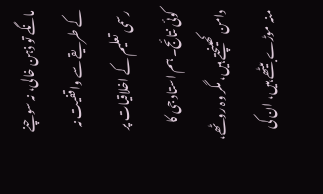مانگے تو ذہن خالی، نہ سوچنے کے طریقے سے واقفیت نہ رسمی تعلیم کے اخلاقیات پر کوئی نتائج۔ ہم استاد جی کا دامن کھینچتے ہیں، مگر وہ روٹھے، منہ موڑے بیٹھے ہیں، ان کی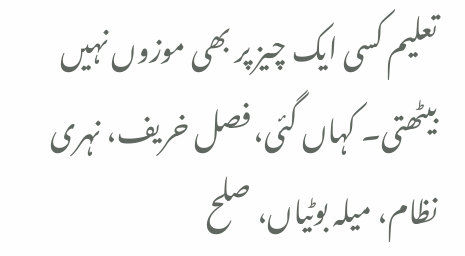تعلیم کسی ایک چیز پر بھی موزوں نہیں بیٹھتی۔ کہاں گئی، فصل خریف، نہری نظام، میلہ بوٹیاں، صلح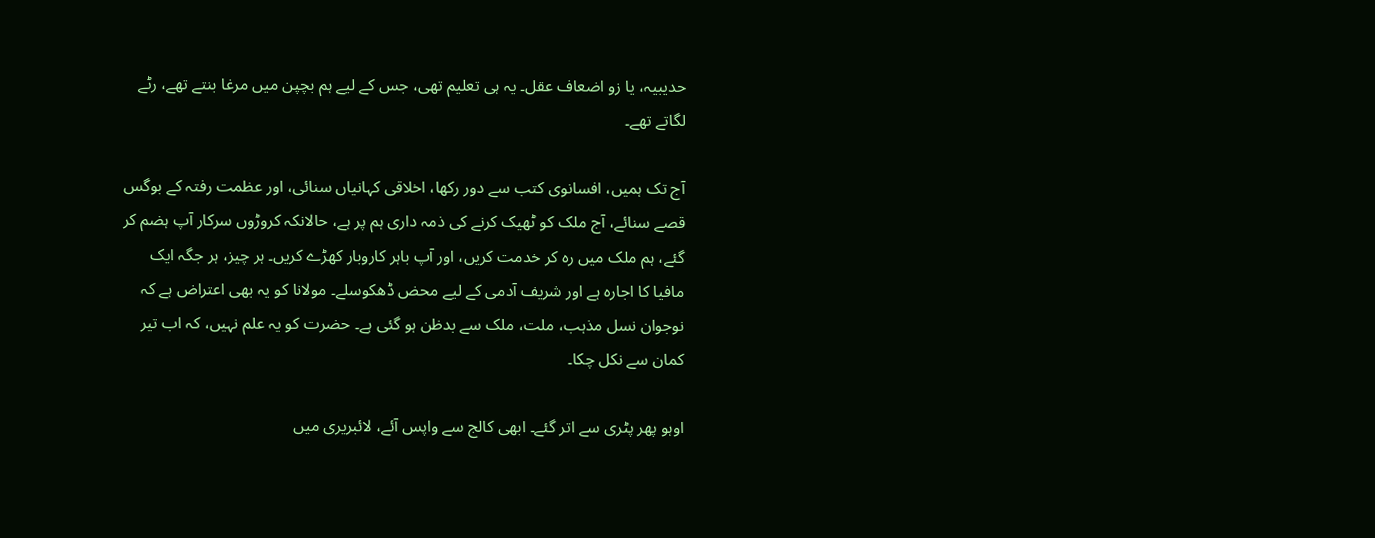حدیبیہ، یا زو اضعاف عقل۔ یہ ہی تعلیم تھی، جس کے لیے ہم بچپن میں مرغا بنتے تھے، رٹے لگاتے تھے۔

آج تک ہمیں، افسانوی کتب سے دور رکھا، اخلاقی کہانیاں سنائی، اور عظمت رفتہ کے بوگس قصے سنائے، آج ملک کو ٹھیک کرنے کی ذمہ داری ہم پر ہے، حالانکہ کروڑوں سرکار آپ ہضم کر گئے، ہم ملک میں رہ کر خدمت کریں، اور آپ باہر کاروبار کھڑے کریں۔ ہر چیز، ہر جگہ ایک مافیا کا اجارہ ہے اور شریف آدمی کے لیے محض ڈھکوسلے۔ مولانا کو یہ بھی اعتراض ہے کہ نوجوان نسل مذہب، ملت، ملک سے بدظن ہو گئی ہے۔ حضرت کو یہ علم نہیں، کہ اب تیر کمان سے نکل چکا۔

اوہو پھر پٹری سے اتر گئے۔ ابھی کالج سے واپس آئے، لائبریری میں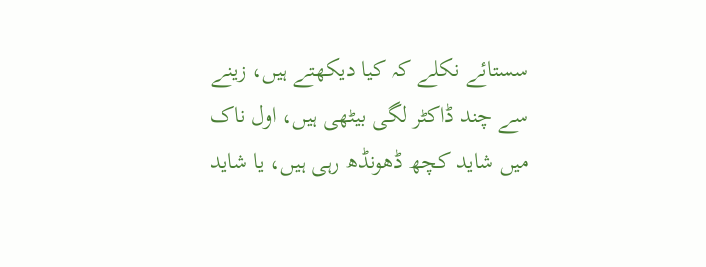سستائے نکلے کہ کیا دیکھتے ہیں، زینے سے چند ڈاکٹر لگی بیٹھی ہیں، اول ناک میں شاید کچھ ڈھونڈھ رہی ہیں، یا شاید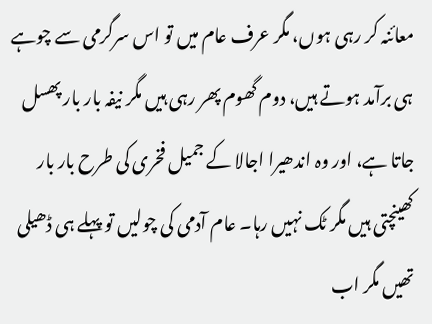معائنہ کر رہی ہوں، مگر عرف عام میں تو اس سرگرمی سے چوہے ہی برآمد ہوتے ہیں، دوم گھوم پھر رہی ہیں مگر نیفہ بار بار پھسل جاتا ہے، اور وہ اندھیرا اجالا کے جمیل فخری کی طرح بار بار کھینچتی ہیں مگر ٹک نہیں رہا۔ عام آدمی کی چولیں تو پہلے ہی ڈھیلی تھیں مگر اب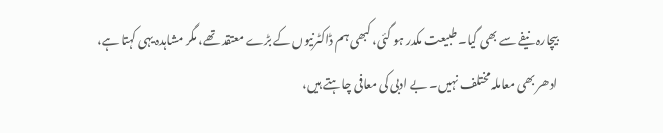بیچارہ نیفے سے بھی گیا۔ طبیعت مکدر ہو گئی، کبھی ہم ڈاکٹرنیوں کے بڑے معتقد تھے، مگر مشاہدہ یہی کہتا ہے، ادھر بھی معاملہ مختلف نہیں۔ بے ادبی کی معافی چاہتے ہیں،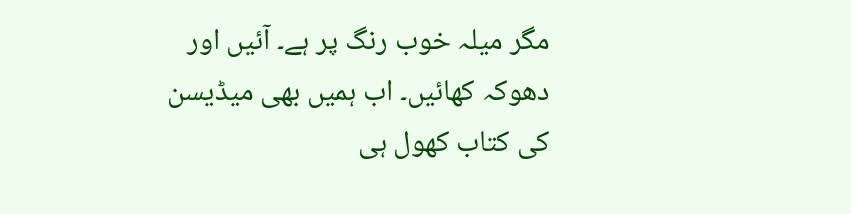مگر میلہ خوب رنگ پر ہے۔ آئیں اور دھوکہ کھائیں۔ اب ہمیں بھی میڈیسن کی کتاب کھول ہی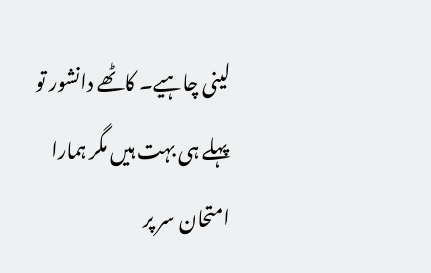لینی چاہیے۔ کاٹھے دانشور تو پہلے ہی بہت ہیں مگر ہمارا امتحان سر پر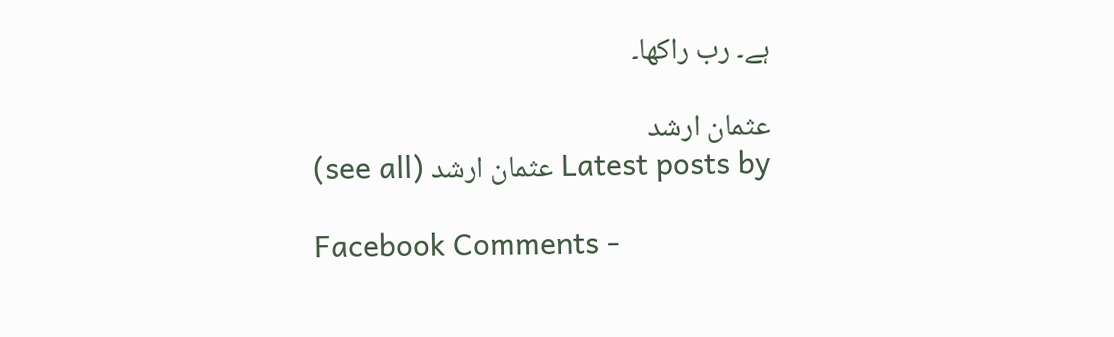ہے۔ رب راکھا۔

عثمان ارشد
Latest posts by عثمان ارشد (see all)

Facebook Comments -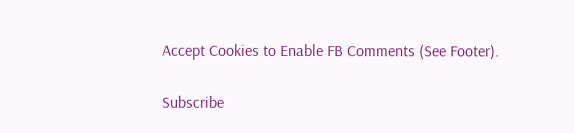Accept Cookies to Enable FB Comments (See Footer).

Subscribe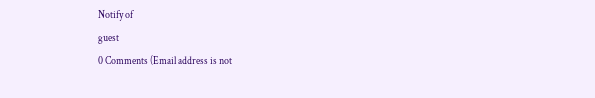Notify of
guest
0 Comments (Email address is not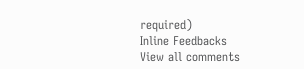required)
Inline Feedbacks
View all comments